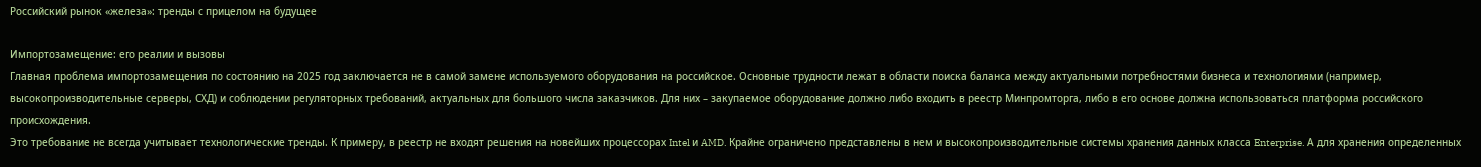Российский рынок «железа»: тренды с прицелом на будущее

Импортозамещение: его реалии и вызовы
Главная проблема импортозамещения по состоянию на 2025 год заключается не в самой замене используемого оборудования на российское. Основные трудности лежат в области поиска баланса между актуальными потребностями бизнеса и технологиями (например, высокопроизводительные серверы, СХД) и соблюдении регуляторных требований, актуальных для большого числа заказчиков. Для них – закупаемое оборудование должно либо входить в реестр Минпромторга, либо в его основе должна использоваться платформа российского происхождения.
Это требование не всегда учитывает технологические тренды. К примеру, в реестр не входят решения на новейших процессорах Intel и AMD. Крайне ограничено представлены в нем и высокопроизводительные системы хранения данных класса Enterprise. А для хранения определенных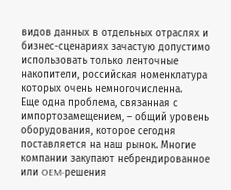видов данных в отдельных отраслях и бизнес-сценариях зачастую допустимо использовать только ленточные накопители, российская номенклатура которых очень немногочисленна.
Еще одна проблема, связанная с импортозамещением, – общий уровень оборудования, которое сегодня поставляется на наш рынок. Многие компании закупают небрендированное или OEM-решения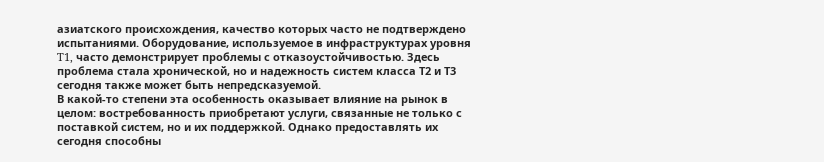азиатского происхождения, качество которых часто не подтверждено испытаниями. Оборудование, используемое в инфраструктурах уровня T1, часто демонстрирует проблемы с отказоустойчивостью. Здесь проблема стала хронической, но и надежность систем класса Т2 и Т3 сегодня также может быть непредсказуемой.
В какой-то степени эта особенность оказывает влияние на рынок в целом: востребованность приобретают услуги, связанные не только с поставкой систем, но и их поддержкой. Однако предоставлять их сегодня способны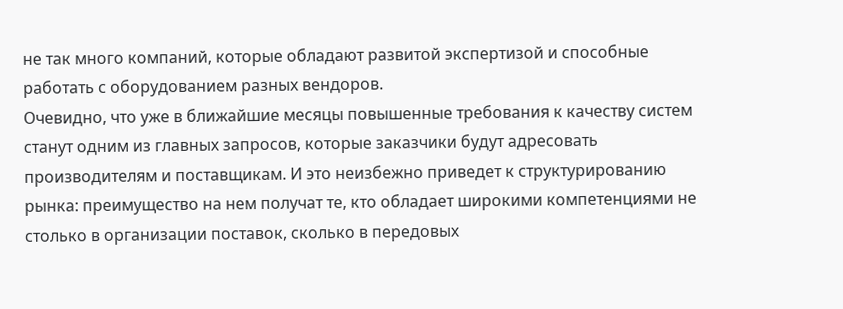не так много компаний, которые обладают развитой экспертизой и способные работать с оборудованием разных вендоров.
Очевидно, что уже в ближайшие месяцы повышенные требования к качеству систем станут одним из главных запросов, которые заказчики будут адресовать производителям и поставщикам. И это неизбежно приведет к структурированию рынка: преимущество на нем получат те, кто обладает широкими компетенциями не столько в организации поставок, сколько в передовых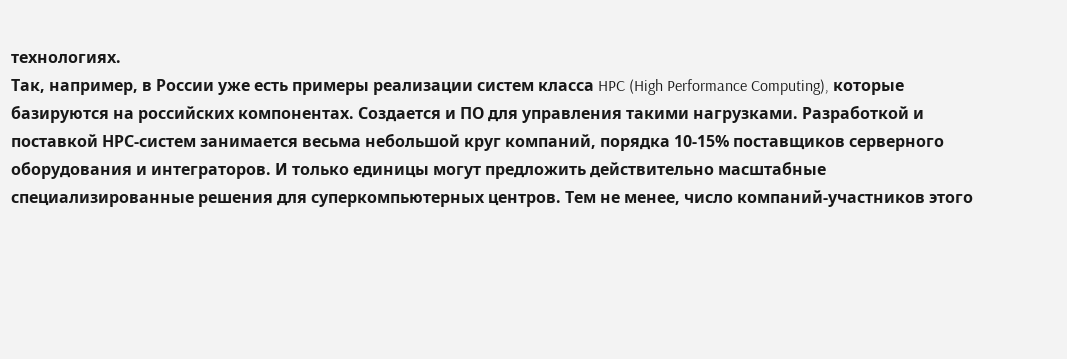технологиях.
Так, например, в России уже есть примеры реализации систем класса HPC (High Performance Computing), которые базируются на российских компонентах. Создается и ПО для управления такими нагрузками. Разработкой и поставкой НРС-систем занимается весьма небольшой круг компаний, порядка 10-15% поставщиков серверного оборудования и интеграторов. И только единицы могут предложить действительно масштабные специализированные решения для суперкомпьютерных центров. Тем не менее, число компаний-участников этого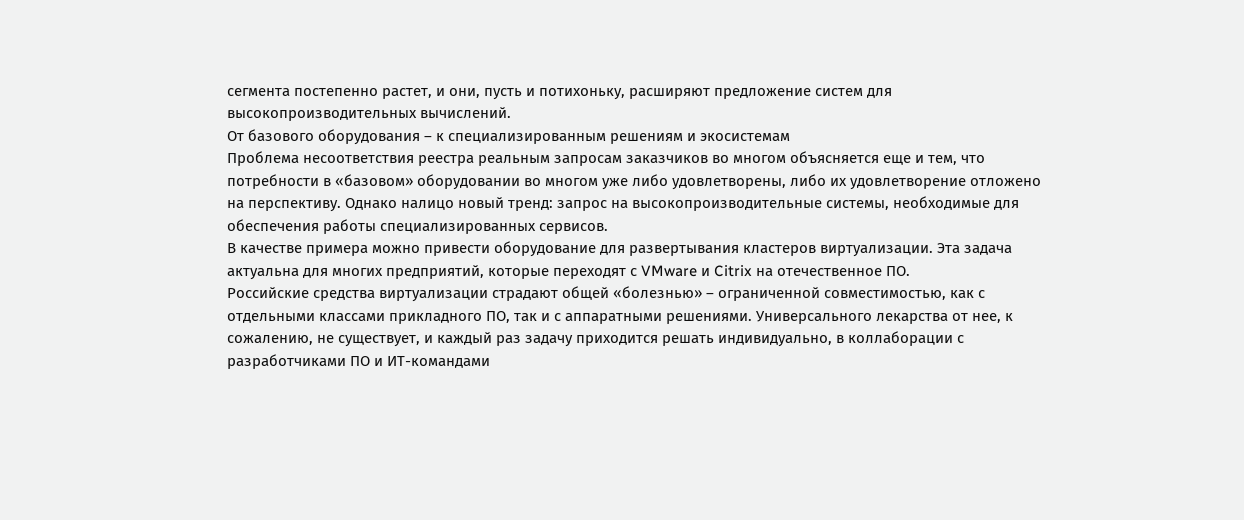сегмента постепенно растет, и они, пусть и потихоньку, расширяют предложение систем для высокопроизводительных вычислений.
От базового оборудования – к специализированным решениям и экосистемам
Проблема несоответствия реестра реальным запросам заказчиков во многом объясняется еще и тем, что потребности в «базовом» оборудовании во многом уже либо удовлетворены, либо их удовлетворение отложено на перспективу. Однако налицо новый тренд: запрос на высокопроизводительные системы, необходимые для обеспечения работы специализированных сервисов.
В качестве примера можно привести оборудование для развертывания кластеров виртуализации. Эта задача актуальна для многих предприятий, которые переходят с VMware и Citrix на отечественное ПО.
Российские средства виртуализации страдают общей «болезнью» – ограниченной совместимостью, как с отдельными классами прикладного ПО, так и с аппаратными решениями. Универсального лекарства от нее, к сожалению, не существует, и каждый раз задачу приходится решать индивидуально, в коллаборации с разработчиками ПО и ИТ-командами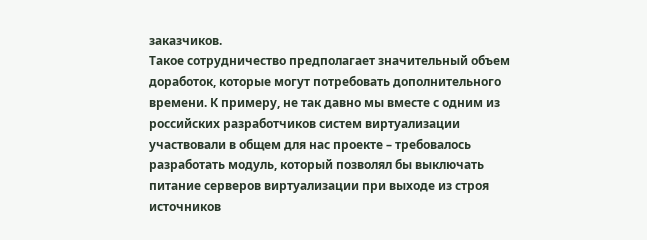заказчиков.
Такое сотрудничество предполагает значительный объем доработок, которые могут потребовать дополнительного времени. К примеру, не так давно мы вместе с одним из российских разработчиков систем виртуализации участвовали в общем для нас проекте – требовалось разработать модуль, который позволял бы выключать питание серверов виртуализации при выходе из строя источников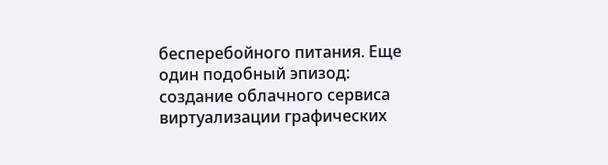бесперебойного питания. Еще один подобный эпизод: создание облачного сервиса виртуализации графических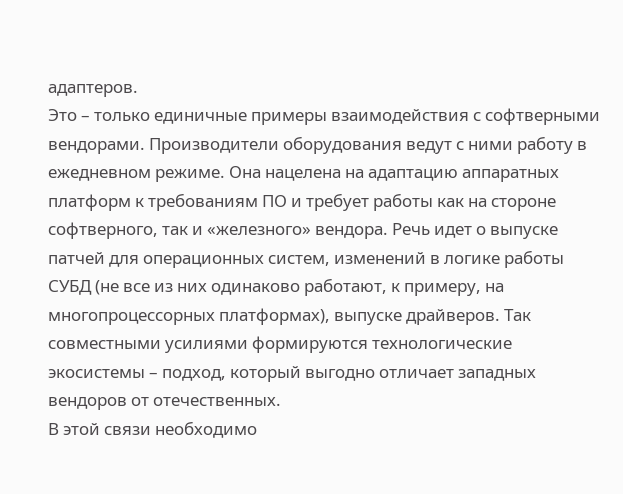адаптеров.
Это – только единичные примеры взаимодействия с софтверными вендорами. Производители оборудования ведут с ними работу в ежедневном режиме. Она нацелена на адаптацию аппаратных платформ к требованиям ПО и требует работы как на стороне софтверного, так и «железного» вендора. Речь идет о выпуске патчей для операционных систем, изменений в логике работы СУБД (не все из них одинаково работают, к примеру, на многопроцессорных платформах), выпуске драйверов. Так совместными усилиями формируются технологические экосистемы – подход, который выгодно отличает западных вендоров от отечественных.
В этой связи необходимо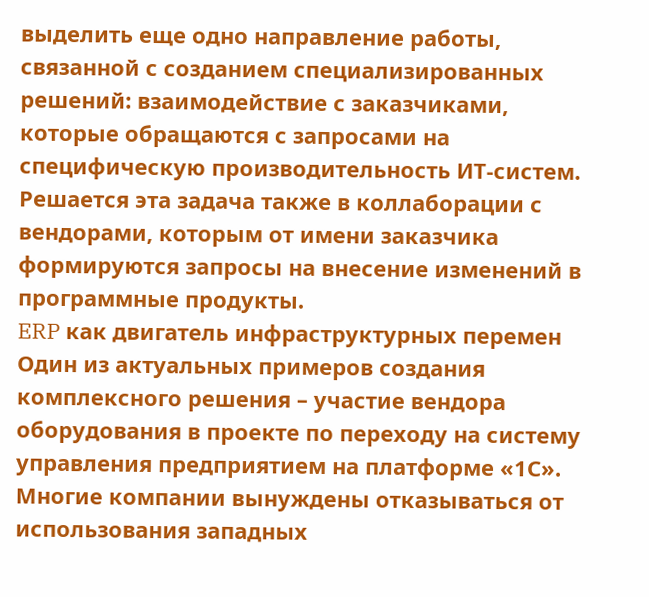выделить еще одно направление работы, связанной с созданием специализированных решений: взаимодействие с заказчиками, которые обращаются с запросами на специфическую производительность ИТ-систем. Решается эта задача также в коллаборации с вендорами, которым от имени заказчика формируются запросы на внесение изменений в программные продукты.
ERP как двигатель инфраструктурных перемен
Один из актуальных примеров создания комплексного решения – участие вендора оборудования в проекте по переходу на систему управления предприятием на платформе «1С». Многие компании вынуждены отказываться от использования западных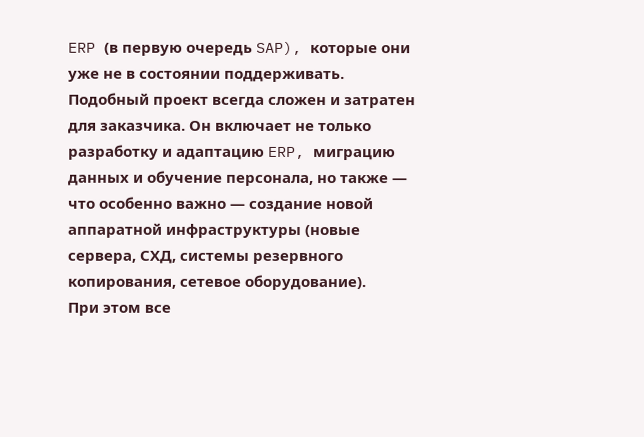ERP (в первую очередь SAP), которые они уже не в состоянии поддерживать.
Подобный проект всегда сложен и затратен для заказчика. Он включает не только разработку и адаптацию ERP, миграцию данных и обучение персонала, но также — что особенно важно — создание новой аппаратной инфраструктуры (новые сервера, СХД, системы резервного копирования, сетевое оборудование).
При этом все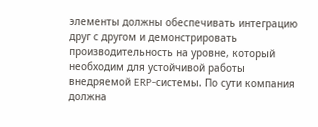элементы должны обеспечивать интеграцию друг с другом и демонстрировать производительность на уровне, который необходим для устойчивой работы внедряемой ERP-системы. По сути компания должна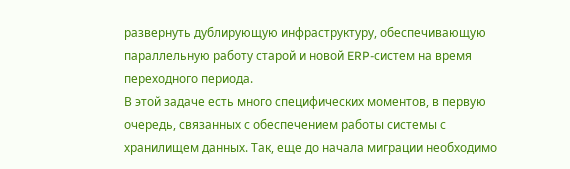развернуть дублирующую инфраструктуру, обеспечивающую параллельную работу старой и новой ERP-систем на время переходного периода.
В этой задаче есть много специфических моментов, в первую очередь, связанных с обеспечением работы системы с хранилищем данных. Так, еще до начала миграции необходимо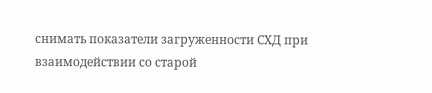снимать показатели загруженности СХД при взаимодействии со старой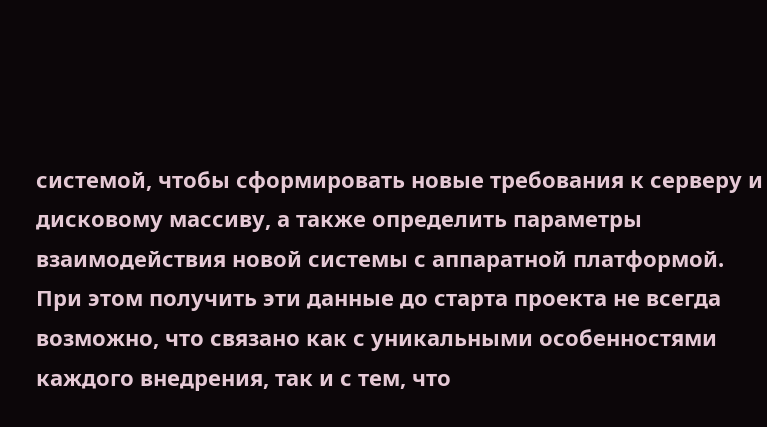системой, чтобы сформировать новые требования к серверу и дисковому массиву, а также определить параметры взаимодействия новой системы с аппаратной платформой.
При этом получить эти данные до старта проекта не всегда возможно, что связано как с уникальными особенностями каждого внедрения, так и с тем, что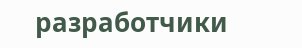разработчики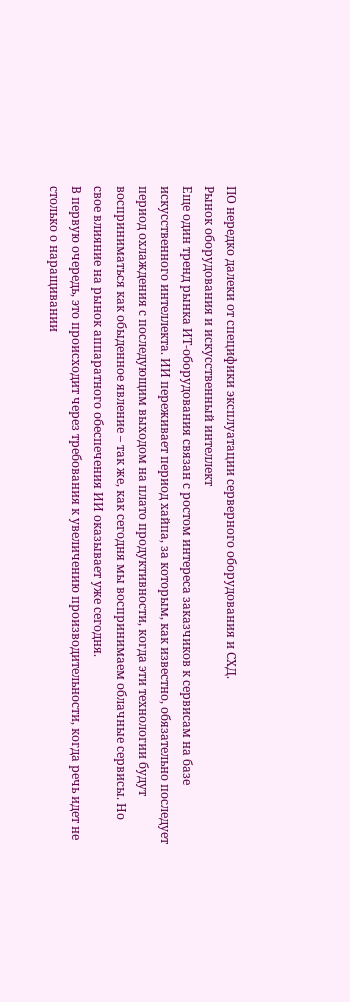ПО нередко далеки от специфики эксплуатации серверного оборудования и СХД.
Рынок оборудования и искусственный интеллект
Еще один тренд рынка ИТ-оборудования связан с ростом интереса заказчиков к сервисам на базе искусственного интеллекта. ИИ переживает период хайпа, за которым, как известно, обязательно последует период охлаждения с последующим выходом на плато продуктивности, когда эти технологии будут восприниматься как обыденное явление – так же, как сегодня мы воспринимаем облачные сервисы. Но свое влияние на рынок аппаратного обеспечения ИИ оказывает уже сегодня.
В первую очередь, это происходит через требования к увеличению производительности, когда речь идет не столько о наращивании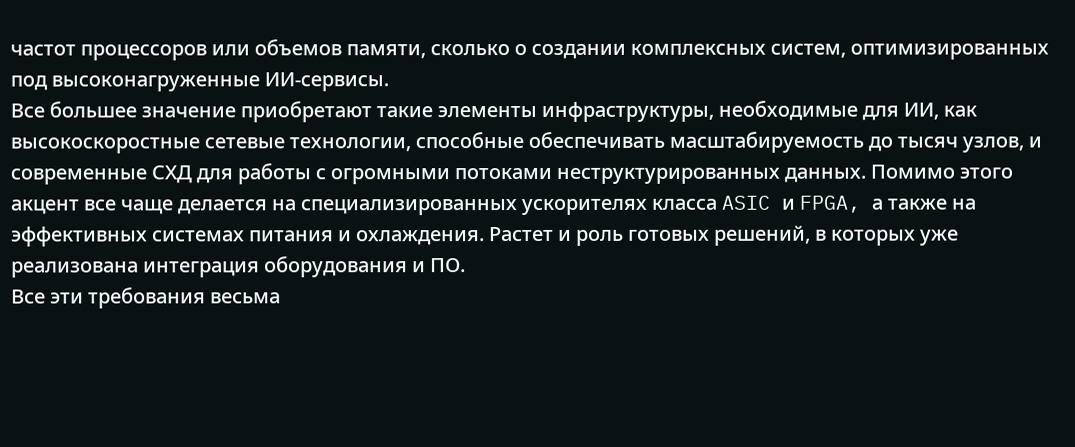частот процессоров или объемов памяти, сколько о создании комплексных систем, оптимизированных под высоконагруженные ИИ-сервисы.
Все большее значение приобретают такие элементы инфраструктуры, необходимые для ИИ, как высокоскоростные сетевые технологии, способные обеспечивать масштабируемость до тысяч узлов, и современные СХД для работы с огромными потоками неструктурированных данных. Помимо этого акцент все чаще делается на специализированных ускорителях класса ASIC и FPGA, а также на эффективных системах питания и охлаждения. Растет и роль готовых решений, в которых уже реализована интеграция оборудования и ПО.
Все эти требования весьма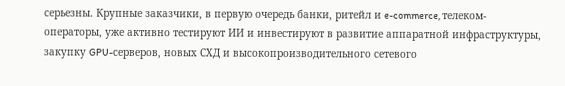серьезны. Крупные заказчики, в первую очередь банки, ритейл и e-commerce, телеком-операторы, уже активно тестируют ИИ и инвестируют в развитие аппаратной инфраструктуры, закупку GPU-серверов, новых СХД и высокопроизводительного сетевого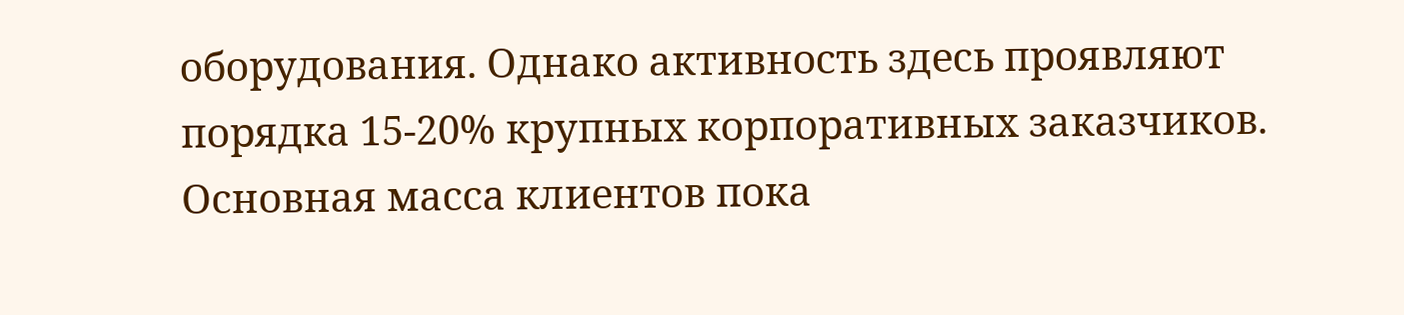оборудования. Однако активность здесь проявляют порядка 15-20% крупных корпоративных заказчиков. Основная масса клиентов пока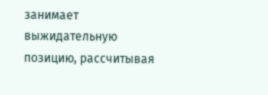занимает выжидательную позицию, рассчитывая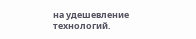на удешевление технологий.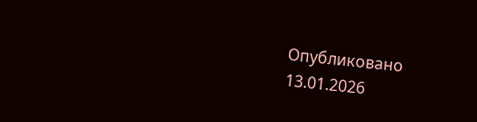Опубликовано 13.01.2026